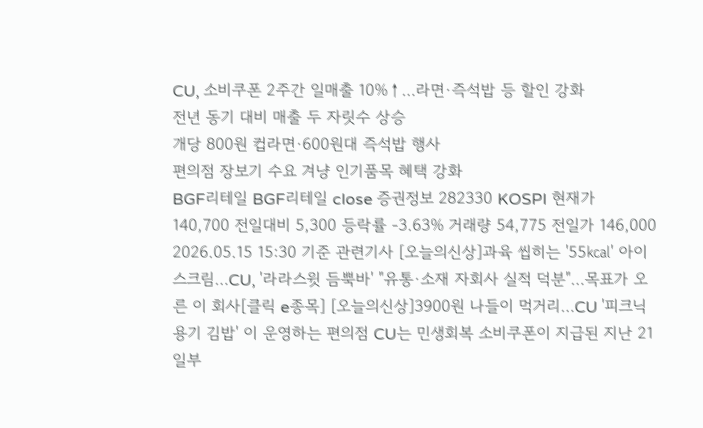CU, 소비쿠폰 2주간 일매출 10%↑…라면·즉석밥 등 할인 강화
전년 동기 대비 매출 두 자릿수 상승
개당 800원 컵라면·600원대 즉석밥 행사
편의점 장보기 수요 겨냥 인기품목 혜택 강화
BGF리테일 BGF리테일 close 증권정보 282330 KOSPI 현재가 140,700 전일대비 5,300 등락률 -3.63% 거래량 54,775 전일가 146,000 2026.05.15 15:30 기준 관련기사 [오늘의신상]과육 씹히는 '55㎉' 아이스크림…CU, '라라스윗 듬뿍바' "유통·소재 자회사 실적 덕분"…목표가 오른 이 회사[클릭 e종목] [오늘의신상]3900원 나들이 먹거리…CU '피크닉 용기 김밥' 이 운영하는 편의점 CU는 민생회복 소비쿠폰이 지급된 지난 21일부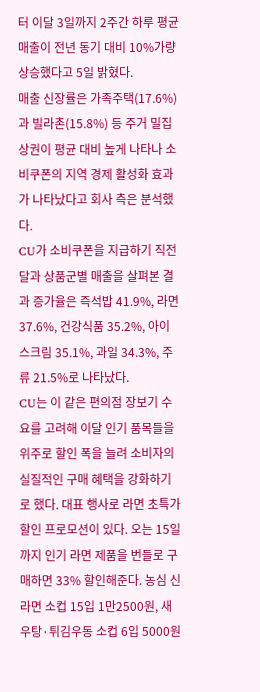터 이달 3일까지 2주간 하루 평균 매출이 전년 동기 대비 10%가량 상승했다고 5일 밝혔다.
매출 신장률은 가족주택(17.6%)과 빌라촌(15.8%) 등 주거 밀집 상권이 평균 대비 높게 나타나 소비쿠폰의 지역 경제 활성화 효과가 나타났다고 회사 측은 분석했다.
CU가 소비쿠폰을 지급하기 직전 달과 상품군별 매출을 살펴본 결과 증가율은 즉석밥 41.9%, 라면 37.6%, 건강식품 35.2%, 아이스크림 35.1%, 과일 34.3%, 주류 21.5%로 나타났다.
CU는 이 같은 편의점 장보기 수요를 고려해 이달 인기 품목들을 위주로 할인 폭을 늘려 소비자의 실질적인 구매 혜택을 강화하기로 했다. 대표 행사로 라면 초특가 할인 프로모션이 있다. 오는 15일까지 인기 라면 제품을 번들로 구매하면 33% 할인해준다. 농심 신라면 소컵 15입 1만2500원, 새우탕·튀김우동 소컵 6입 5000원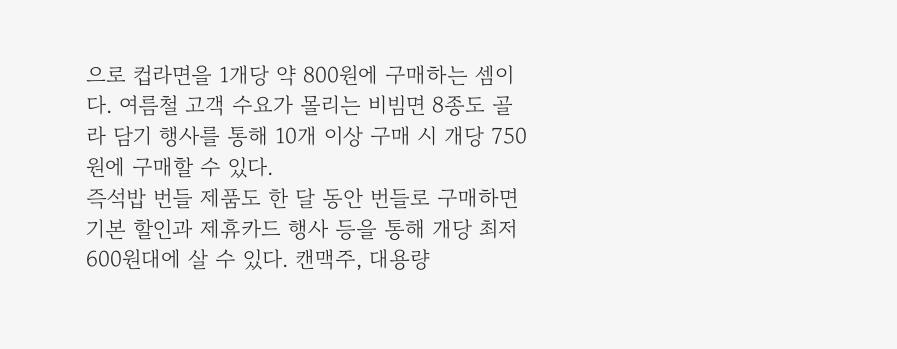으로 컵라면을 1개당 약 800원에 구매하는 셈이다. 여름철 고객 수요가 몰리는 비빔면 8종도 골라 담기 행사를 통해 10개 이상 구매 시 개당 750원에 구매할 수 있다.
즉석밥 번들 제품도 한 달 동안 번들로 구매하면 기본 할인과 제휴카드 행사 등을 통해 개당 최저 600원대에 살 수 있다. 캔맥주, 대용량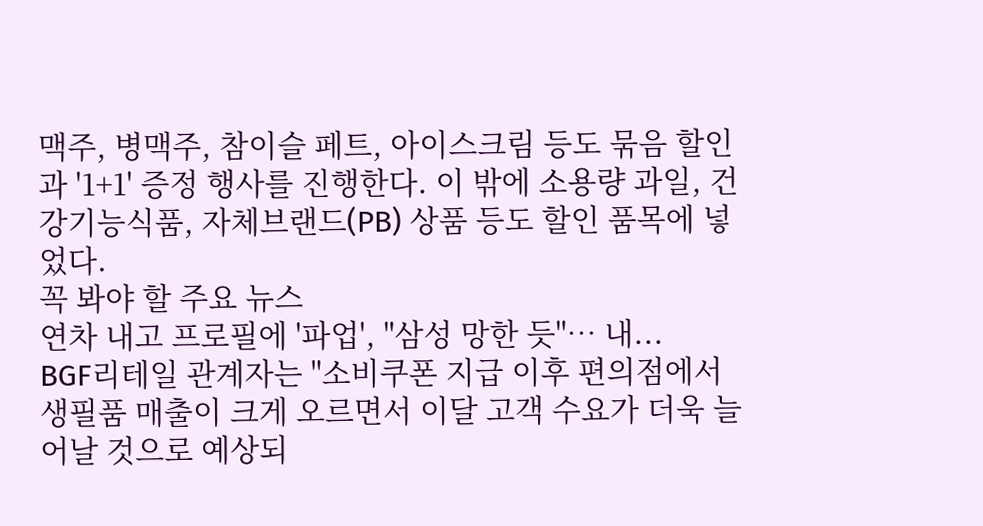맥주, 병맥주, 참이슬 페트, 아이스크림 등도 묶음 할인과 '1+1' 증정 행사를 진행한다. 이 밖에 소용량 과일, 건강기능식품, 자체브랜드(PB) 상품 등도 할인 품목에 넣었다.
꼭 봐야 할 주요 뉴스
연차 내고 프로필에 '파업', "삼성 망한 듯"… 내...
BGF리테일 관계자는 "소비쿠폰 지급 이후 편의점에서 생필품 매출이 크게 오르면서 이달 고객 수요가 더욱 늘어날 것으로 예상되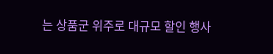는 상품군 위주로 대규모 할인 행사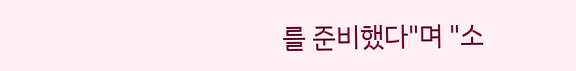를 준비했다"며 "소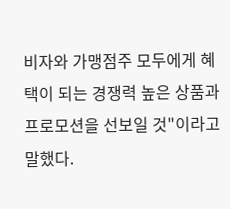비자와 가맹점주 모두에게 혜택이 되는 경쟁력 높은 상품과 프로모션을 선보일 것"이라고 말했다.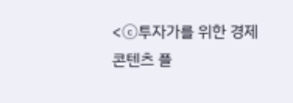<ⓒ투자가를 위한 경제콘텐츠 플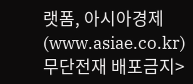랫폼, 아시아경제(www.asiae.co.kr) 무단전재 배포금지>